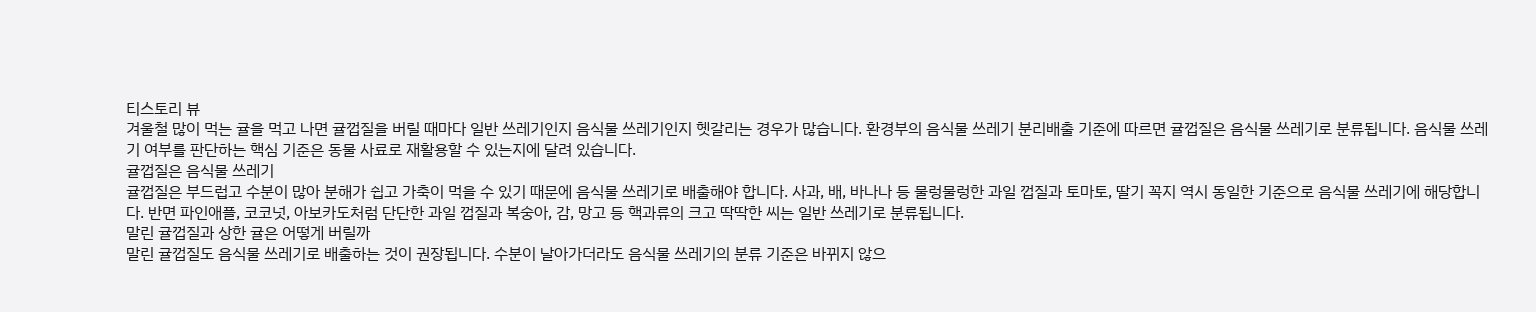티스토리 뷰
겨울철 많이 먹는 귤을 먹고 나면 귤껍질을 버릴 때마다 일반 쓰레기인지 음식물 쓰레기인지 헷갈리는 경우가 많습니다. 환경부의 음식물 쓰레기 분리배출 기준에 따르면 귤껍질은 음식물 쓰레기로 분류됩니다. 음식물 쓰레기 여부를 판단하는 핵심 기준은 동물 사료로 재활용할 수 있는지에 달려 있습니다.
귤껍질은 음식물 쓰레기
귤껍질은 부드럽고 수분이 많아 분해가 쉽고 가축이 먹을 수 있기 때문에 음식물 쓰레기로 배출해야 합니다. 사과, 배, 바나나 등 물렁물렁한 과일 껍질과 토마토, 딸기 꼭지 역시 동일한 기준으로 음식물 쓰레기에 해당합니다. 반면 파인애플, 코코넛, 아보카도처럼 단단한 과일 껍질과 복숭아, 감, 망고 등 핵과류의 크고 딱딱한 씨는 일반 쓰레기로 분류됩니다.
말린 귤껍질과 상한 귤은 어떻게 버릴까
말린 귤껍질도 음식물 쓰레기로 배출하는 것이 권장됩니다. 수분이 날아가더라도 음식물 쓰레기의 분류 기준은 바뀌지 않으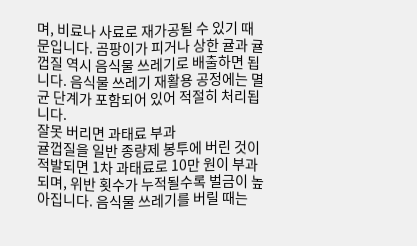며, 비료나 사료로 재가공될 수 있기 때문입니다. 곰팡이가 피거나 상한 귤과 귤껍질 역시 음식물 쓰레기로 배출하면 됩니다. 음식물 쓰레기 재활용 공정에는 멸균 단계가 포함되어 있어 적절히 처리됩니다.
잘못 버리면 과태료 부과
귤껍질을 일반 종량제 봉투에 버린 것이 적발되면 1차 과태료로 10만 원이 부과되며, 위반 횟수가 누적될수록 벌금이 높아집니다. 음식물 쓰레기를 버릴 때는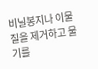비닐봉지나 이물질을 제거하고 물기를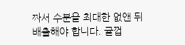짜서 수분을 최대한 없앤 뒤 배출해야 합니다. 귤껍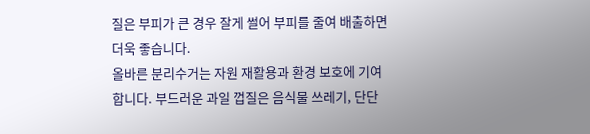질은 부피가 큰 경우 잘게 썰어 부피를 줄여 배출하면 더욱 좋습니다.
올바른 분리수거는 자원 재활용과 환경 보호에 기여합니다. 부드러운 과일 껍질은 음식물 쓰레기, 단단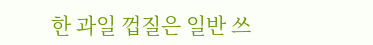한 과일 껍질은 일반 쓰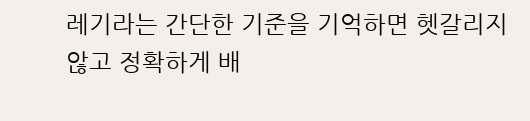레기라는 간단한 기준을 기억하면 헷갈리지 않고 정확하게 배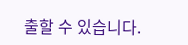출할 수 있습니다.